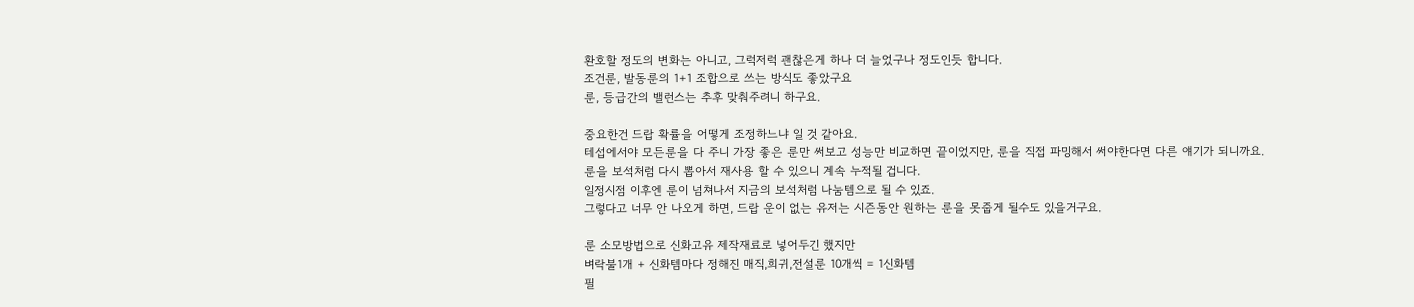환호할 정도의 변화는 아니고, 그럭저럭 괜찮은게 하나 더 늘었구나 정도인듯 합니다.
조건룬, 발동룬의 1+1 조합으로 쓰는 방식도 좋았구요
룬, 등급간의 밸런스는 추후 맞춰주려니 하구요.

중요한건 드랍 확률을 어떻게 조정하느냐 일 것 같아요.
테섭에서야 모든룬을 다 주니 가장 좋은 룬만 써보고 성능만 비교하면 끝이었지만, 룬을 직접 파밍해서 써야한다면 다른 얘기가 되니까요.
룬을 보석처럼 다시 뽑아서 재사용 할 수 있으니 계속 누적될 겁니다.
일정시점 이후엔 룬이 넘쳐나서 지금의 보석처럼 나눔템으로 될 수 있죠.
그렇다고 너무 안 나오게 하면, 드랍 운이 없는 유저는 시즌동안 원하는 룬을 못줍게 될수도 있을거구요.

룬 소모방법으로 신화고유 제작재료로 넣어두긴 했지만
벼락불1개 + 신화템마다 정해진 매직,희귀,전설룬 10개씩 = 1신화템
필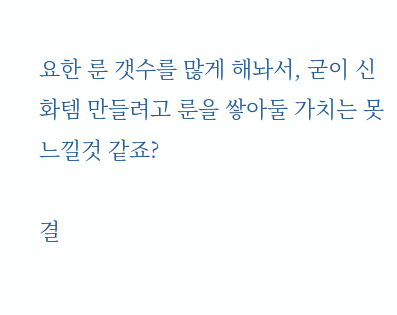요한 룬 갯수를 많게 해놔서, 굳이 신화템 만들려고 룬을 쌓아둘 가치는 못느낄것 같죠?

결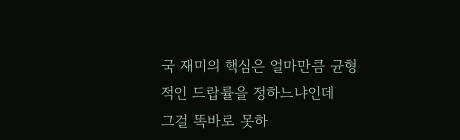국 재미의 핵심은 얼마만큼 균형적인 드랍률을 정하느냐인데
그걸 똑바로 못하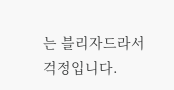는 블리자드라서 걱정입니다.